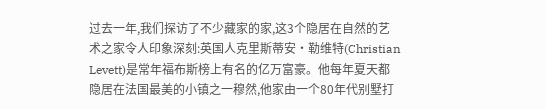过去一年,我们探访了不少藏家的家,这3个隐居在自然的艺术之家令人印象深刻:英国人克里斯蒂安·勒维特(Christian Levett)是常年福布斯榜上有名的亿万富豪。他每年夏天都隐居在法国最美的小镇之一穆然,他家由一个80年代别墅打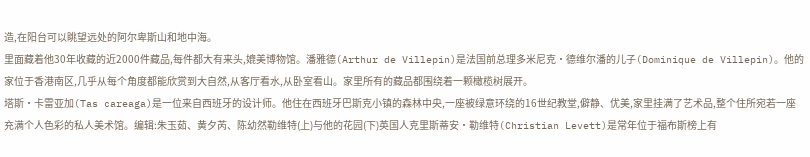造,在阳台可以眺望远处的阿尔卑斯山和地中海。
里面藏着他30年收藏的近2000件藏品,每件都大有来头,媲美博物馆。潘雅德(Arthur de Villepin)是法国前总理多米尼克·德维尔潘的儿子(Dominique de Villepin)。他的家位于香港南区,几乎从每个角度都能欣赏到大自然,从客厅看水,从卧室看山。家里所有的藏品都围绕着一颗橄榄树展开。
塔斯·卡雷亚加(Tas careaga)是一位来自西班牙的设计师。他住在西班牙巴斯克小镇的森林中央,一座被绿意环绕的16世纪教堂,僻静、优美,家里挂满了艺术品,整个住所宛若一座充满个人色彩的私人美术馆。编辑:朱玉茹、黄夕芮、陈幼然勒维特(上)与他的花园(下)英国人克里斯蒂安·勒维特(Christian Levett)是常年位于福布斯榜上有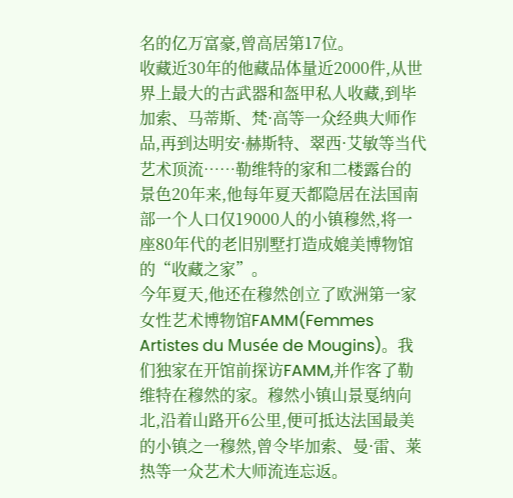名的亿万富豪,曾高居第17位。
收藏近30年的他藏品体量近2000件,从世界上最大的古武器和盔甲私人收藏,到毕加索、马蒂斯、梵·高等一众经典大师作品,再到达明安·赫斯特、翠西·艾敏等当代艺术顶流……勒维特的家和二楼露台的景色20年来,他每年夏天都隐居在法国南部一个人口仅19000人的小镇穆然,将一座80年代的老旧别墅打造成媲美博物馆的“收藏之家”。
今年夏天,他还在穆然创立了欧洲第一家女性艺术博物馆FAMM(Femmes Artistes du Musée de Mougins)。我们独家在开馆前探访FAMM,并作客了勒维特在穆然的家。穆然小镇山景戛纳向北,沿着山路开6公里,便可抵达法国最美的小镇之一穆然,曾令毕加索、曼·雷、莱热等一众艺术大师流连忘返。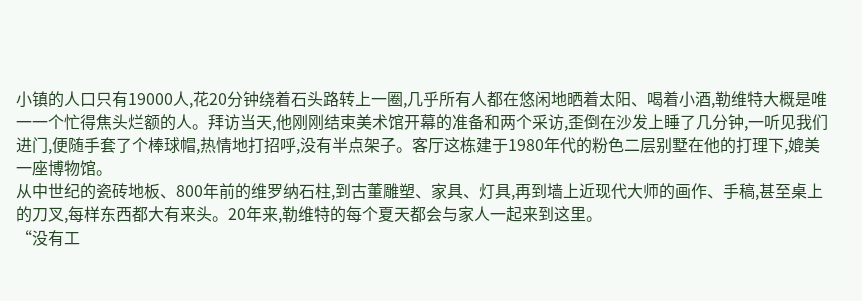小镇的人口只有19000人,花20分钟绕着石头路转上一圈,几乎所有人都在悠闲地晒着太阳、喝着小酒,勒维特大概是唯一一个忙得焦头烂额的人。拜访当天,他刚刚结束美术馆开幕的准备和两个采访,歪倒在沙发上睡了几分钟,一听见我们进门,便随手套了个棒球帽,热情地打招呼,没有半点架子。客厅这栋建于1980年代的粉色二层别墅在他的打理下,媲美一座博物馆。
从中世纪的瓷砖地板、800年前的维罗纳石柱,到古董雕塑、家具、灯具,再到墙上近现代大师的画作、手稿,甚至桌上的刀叉,每样东西都大有来头。20年来,勒维特的每个夏天都会与家人一起来到这里。
“没有工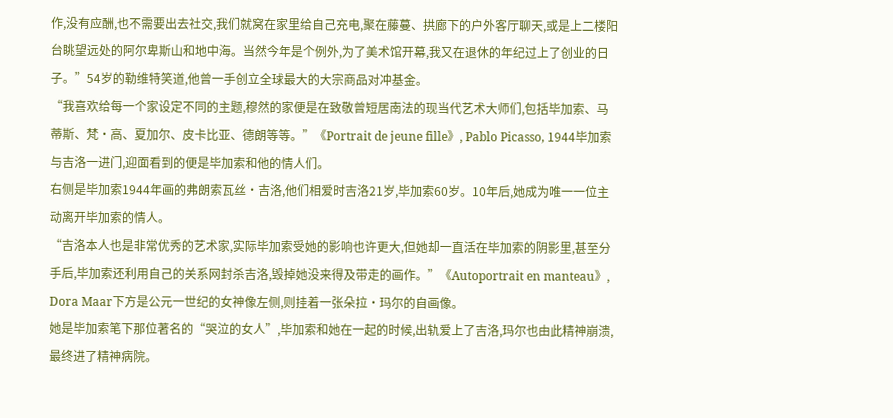作,没有应酬,也不需要出去社交,我们就窝在家里给自己充电,聚在藤蔓、拱廊下的户外客厅聊天,或是上二楼阳台眺望远处的阿尔卑斯山和地中海。当然今年是个例外,为了美术馆开幕,我又在退休的年纪过上了创业的日子。”54岁的勒维特笑道,他曾一手创立全球最大的大宗商品对冲基金。
“我喜欢给每一个家设定不同的主题,穆然的家便是在致敬曾短居南法的现当代艺术大师们,包括毕加索、马蒂斯、梵·高、夏加尔、皮卡比亚、德朗等等。”《Portrait de jeune fille》, Pablo Picasso, 1944毕加索与吉洛一进门,迎面看到的便是毕加索和他的情人们。
右侧是毕加索1944年画的弗朗索瓦丝·吉洛,他们相爱时吉洛21岁,毕加索60岁。10年后,她成为唯一一位主动离开毕加索的情人。
“吉洛本人也是非常优秀的艺术家,实际毕加索受她的影响也许更大,但她却一直活在毕加索的阴影里,甚至分手后,毕加索还利用自己的关系网封杀吉洛,毁掉她没来得及带走的画作。”《Autoportrait en manteau》, Dora Maar下方是公元一世纪的女神像左侧,则挂着一张朵拉·玛尔的自画像。
她是毕加索笔下那位著名的“哭泣的女人”,毕加索和她在一起的时候,出轨爱上了吉洛,玛尔也由此精神崩溃,最终进了精神病院。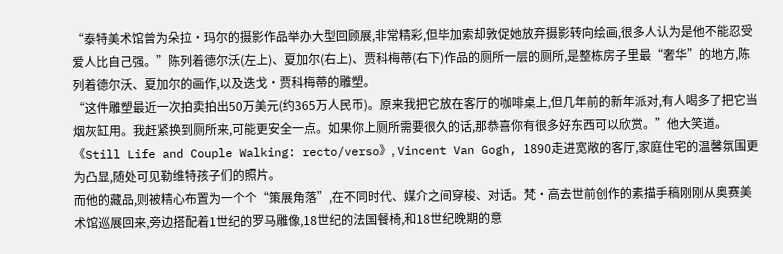“泰特美术馆曾为朵拉·玛尔的摄影作品举办大型回顾展,非常精彩,但毕加索却敦促她放弃摄影转向绘画,很多人认为是他不能忍受爱人比自己强。”陈列着德尔沃(左上)、夏加尔(右上)、贾科梅蒂(右下)作品的厕所一层的厕所,是整栋房子里最“奢华”的地方,陈列着德尔沃、夏加尔的画作,以及迭戈·贾科梅蒂的雕塑。
“这件雕塑最近一次拍卖拍出50万美元(约365万人民币)。原来我把它放在客厅的咖啡桌上,但几年前的新年派对,有人喝多了把它当烟灰缸用。我赶紧换到厕所来,可能更安全一点。如果你上厕所需要很久的话,那恭喜你有很多好东西可以欣赏。”他大笑道。《Still Life and Couple Walking: recto/verso》, Vincent Van Gogh, 1890走进宽敞的客厅,家庭住宅的温馨氛围更为凸显,随处可见勒维特孩子们的照片。
而他的藏品,则被精心布置为一个个“策展角落”,在不同时代、媒介之间穿梭、对话。梵·高去世前创作的素描手稿刚刚从奥赛美术馆巡展回来,旁边搭配着1世纪的罗马雕像,18世纪的法国餐椅,和18世纪晚期的意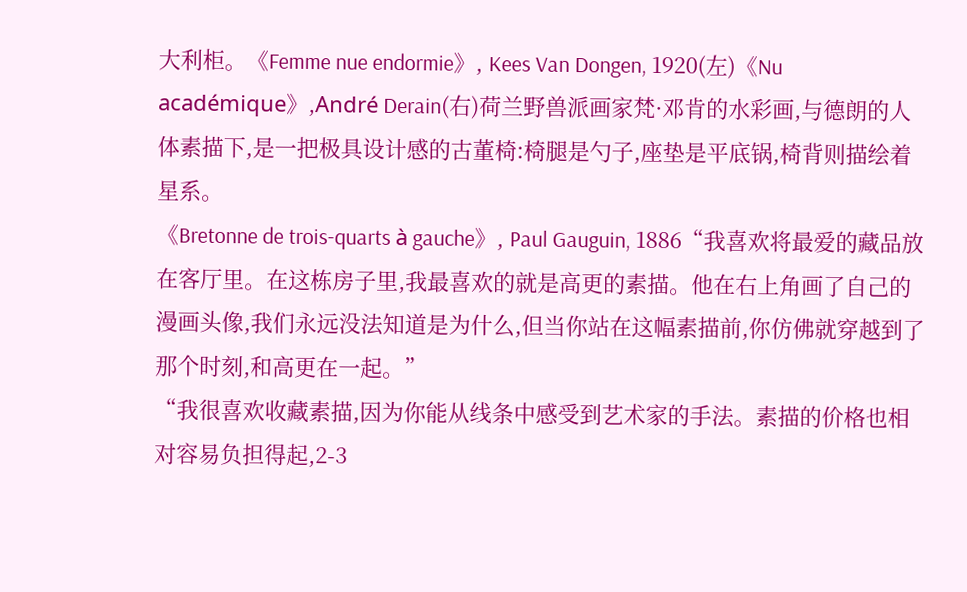大利柜。《Femme nue endormie》, Kees Van Dongen, 1920(左)《Nu académique》,André Derain(右)荷兰野兽派画家梵·邓肯的水彩画,与德朗的人体素描下,是一把极具设计感的古董椅:椅腿是勺子,座垫是平底锅,椅背则描绘着星系。
《Bretonne de trois-quarts à gauche》, Paul Gauguin, 1886“我喜欢将最爱的藏品放在客厅里。在这栋房子里,我最喜欢的就是高更的素描。他在右上角画了自己的漫画头像,我们永远没法知道是为什么,但当你站在这幅素描前,你仿佛就穿越到了那个时刻,和高更在一起。”
“我很喜欢收藏素描,因为你能从线条中感受到艺术家的手法。素描的价格也相对容易负担得起,2-3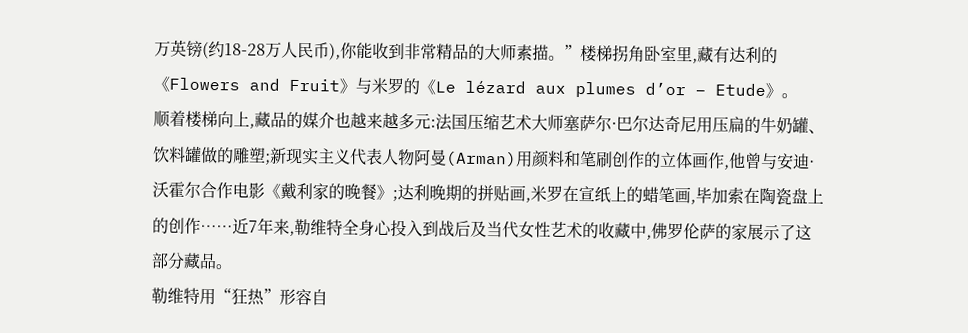万英镑(约18-28万人民币),你能收到非常精品的大师素描。”楼梯拐角卧室里,藏有达利的《Flowers and Fruit》与米罗的《Le lézard aux plumes d’or – Etude》。
顺着楼梯向上,藏品的媒介也越来越多元:法国压缩艺术大师塞萨尔·巴尔达奇尼用压扁的牛奶罐、饮料罐做的雕塑;新现实主义代表人物阿曼(Arman)用颜料和笔刷创作的立体画作,他曾与安迪·沃霍尔合作电影《戴利家的晚餐》;达利晚期的拼贴画,米罗在宣纸上的蜡笔画,毕加索在陶瓷盘上的创作……近7年来,勒维特全身心投入到战后及当代女性艺术的收藏中,佛罗伦萨的家展示了这部分藏品。
勒维特用“狂热”形容自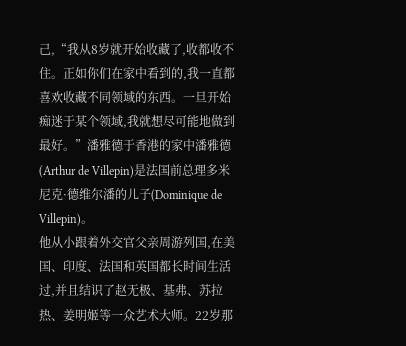己,“我从8岁就开始收藏了,收都收不住。正如你们在家中看到的,我一直都喜欢收藏不同领域的东西。一旦开始痴迷于某个领域,我就想尽可能地做到最好。”潘雅德于香港的家中潘雅德(Arthur de Villepin)是法国前总理多米尼克·德维尔潘的儿子(Dominique de Villepin)。
他从小跟着外交官父亲周游列国,在美国、印度、法国和英国都长时间生活过,并且结识了赵无极、基弗、苏拉热、姜明姬等一众艺术大师。22岁那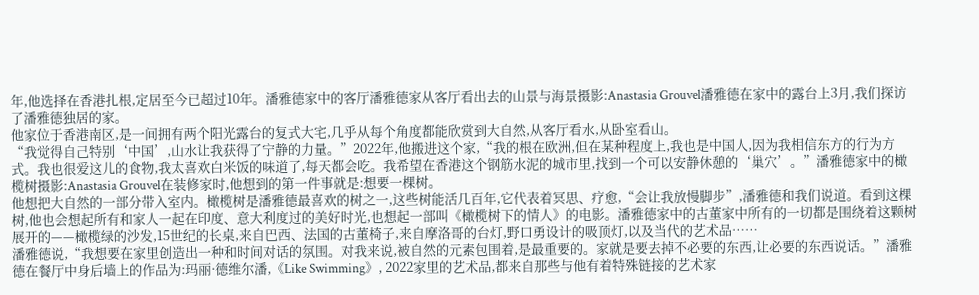年,他选择在香港扎根,定居至今已超过10年。潘雅德家中的客厅潘雅德家从客厅看出去的山景与海景摄影:Anastasia Grouvel潘雅德在家中的露台上3月,我们探访了潘雅德独居的家。
他家位于香港南区,是一间拥有两个阳光露台的复式大宅,几乎从每个角度都能欣赏到大自然,从客厅看水,从卧室看山。
“我觉得自己特别‘中国’,山水让我获得了宁静的力量。”2022年,他搬进这个家,“我的根在欧洲,但在某种程度上,我也是中国人,因为我相信东方的行为方式。我也很爱这儿的食物,我太喜欢白米饭的味道了,每天都会吃。我希望在香港这个钢筋水泥的城市里,找到一个可以安静休憩的‘巢穴’。”潘雅德家中的橄榄树摄影:Anastasia Grouvel在装修家时,他想到的第一件事就是:想要一棵树。
他想把大自然的一部分带入室内。橄榄树是潘雅德最喜欢的树之一,这些树能活几百年,它代表着冥思、疗愈,“会让我放慢脚步”,潘雅德和我们说道。看到这棵树,他也会想起所有和家人一起在印度、意大利度过的美好时光,也想起一部叫《橄榄树下的情人》的电影。潘雅德家中的古董家中所有的一切都是围绕着这颗树展开的——橄榄绿的沙发,15世纪的长桌,来自巴西、法国的古董椅子,来自摩洛哥的台灯,野口勇设计的吸顶灯,以及当代的艺术品……
潘雅德说,“我想要在家里创造出一种和时间对话的氛围。对我来说,被自然的元素包围着,是最重要的。家就是要去掉不必要的东西,让必要的东西说话。”潘雅德在餐厅中身后墙上的作品为:玛丽·德维尔潘,《Like Swimming》, 2022家里的艺术品,都来自那些与他有着特殊链接的艺术家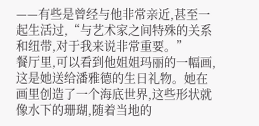——有些是曾经与他非常亲近,甚至一起生活过,“与艺术家之间特殊的关系和纽带,对于我来说非常重要。”
餐厅里,可以看到他姐姐玛丽的一幅画,这是她送给潘雅德的生日礼物。她在画里创造了一个海底世界,这些形状就像水下的珊瑚,随着当地的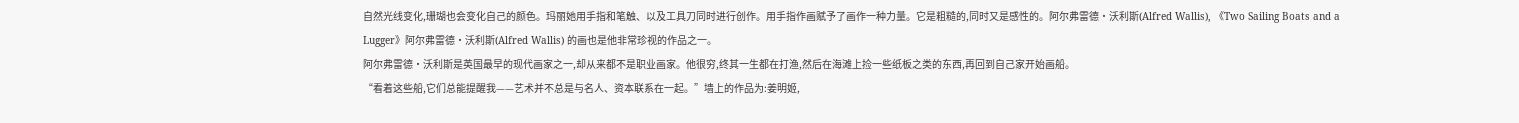自然光线变化,珊瑚也会变化自己的颜色。玛丽她用手指和笔触、以及工具刀同时进行创作。用手指作画赋予了画作一种力量。它是粗糙的,同时又是感性的。阿尔弗雷德·沃利斯(Alfred Wallis), 《Two Sailing Boats and a Lugger》阿尔弗雷德·沃利斯(Alfred Wallis) 的画也是他非常珍视的作品之一。
阿尔弗雷德·沃利斯是英国最早的现代画家之一,却从来都不是职业画家。他很穷,终其一生都在打渔,然后在海滩上捡一些纸板之类的东西,再回到自己家开始画船。
“看着这些船,它们总能提醒我——艺术并不总是与名人、资本联系在一起。”墙上的作品为:姜明姬,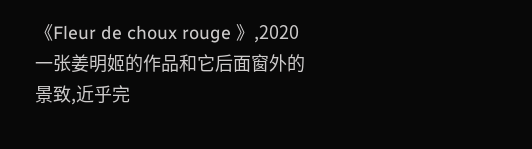《Fleur de choux rouge 》,2020一张姜明姬的作品和它后面窗外的景致,近乎完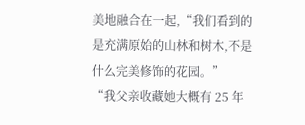美地融合在一起,“我们看到的是充满原始的山林和树木,不是什么完美修饰的花园。”
“我父亲收藏她大概有 25 年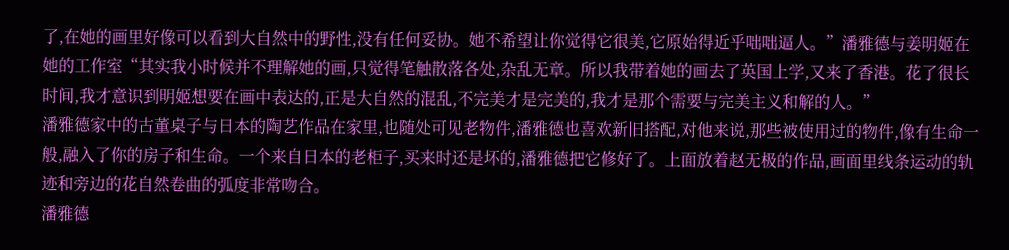了,在她的画里好像可以看到大自然中的野性,没有任何妥协。她不希望让你觉得它很美,它原始得近乎咄咄逼人。”潘雅德与姜明姬在她的工作室“其实我小时候并不理解她的画,只觉得笔触散落各处,杂乱无章。所以我带着她的画去了英国上学,又来了香港。花了很长时间,我才意识到明姬想要在画中表达的,正是大自然的混乱,不完美才是完美的,我才是那个需要与完美主义和解的人。”
潘雅德家中的古董桌子与日本的陶艺作品在家里,也随处可见老物件,潘雅德也喜欢新旧搭配,对他来说,那些被使用过的物件,像有生命一般,融入了你的房子和生命。一个来自日本的老柜子,买来时还是坏的,潘雅德把它修好了。上面放着赵无极的作品,画面里线条运动的轨迹和旁边的花自然卷曲的弧度非常吻合。
潘雅德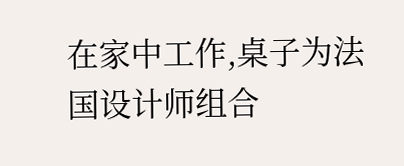在家中工作,桌子为法国设计师组合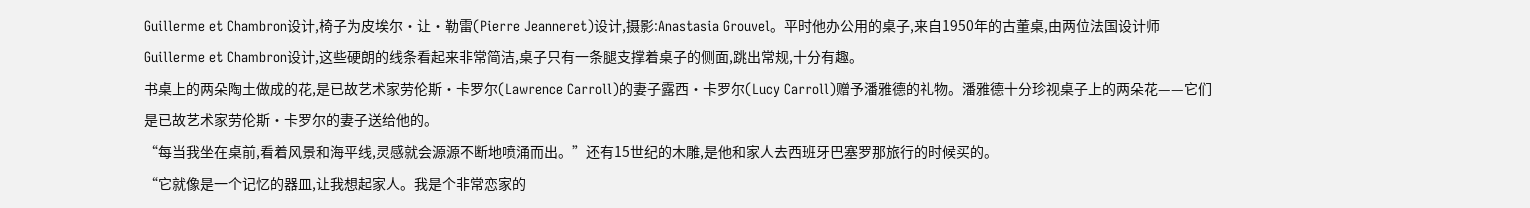Guillerme et Chambron设计,椅子为皮埃尔·让·勒雷(Pierre Jeanneret)设计,摄影:Anastasia Grouvel。平时他办公用的桌子,来自1950年的古董桌,由两位法国设计师Guillerme et Chambron设计,这些硬朗的线条看起来非常简洁,桌子只有一条腿支撑着桌子的侧面,跳出常规,十分有趣。
书桌上的两朵陶土做成的花,是已故艺术家劳伦斯·卡罗尔(Lawrence Carroll)的妻子露西·卡罗尔(Lucy Carroll)赠予潘雅德的礼物。潘雅德十分珍视桌子上的两朵花——它们是已故艺术家劳伦斯·卡罗尔的妻子送给他的。
“每当我坐在桌前,看着风景和海平线,灵感就会源源不断地喷涌而出。”还有15世纪的木雕,是他和家人去西班牙巴塞罗那旅行的时候买的。
“它就像是一个记忆的器皿,让我想起家人。我是个非常恋家的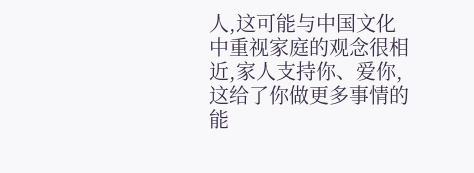人,这可能与中国文化中重视家庭的观念很相近,家人支持你、爱你,这给了你做更多事情的能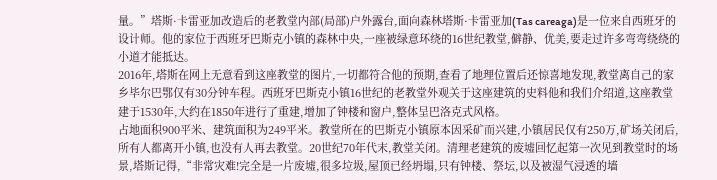量。”塔斯·卡雷亚加改造后的老教堂内部(局部)户外露台,面向森林塔斯·卡雷亚加(Tas careaga)是一位来自西班牙的设计师。他的家位于西班牙巴斯克小镇的森林中央,一座被绿意环绕的16世纪教堂,僻静、优美,要走过许多弯弯绕绕的小道才能抵达。
2016年,塔斯在网上无意看到这座教堂的图片,一切都符合他的预期,查看了地理位置后还惊喜地发现,教堂离自己的家乡毕尔巴鄂仅有30分钟车程。西班牙巴斯克小镇16世纪的老教堂外观关于这座建筑的史料他和我们介绍道,这座教堂建于1530年,大约在1850年进行了重建,增加了钟楼和窗户,整体呈巴洛克式风格。
占地面积900平米、建筑面积为249平米。教堂所在的巴斯克小镇原本因采矿而兴建,小镇居民仅有250万,矿场关闭后,所有人都离开小镇,也没有人再去教堂。20世纪70年代末,教堂关闭。清理老建筑的废墟回忆起第一次见到教堂时的场景,塔斯记得,“非常灾难!完全是一片废墟,很多垃圾,屋顶已经坍塌,只有钟楼、祭坛,以及被湿气浸透的墙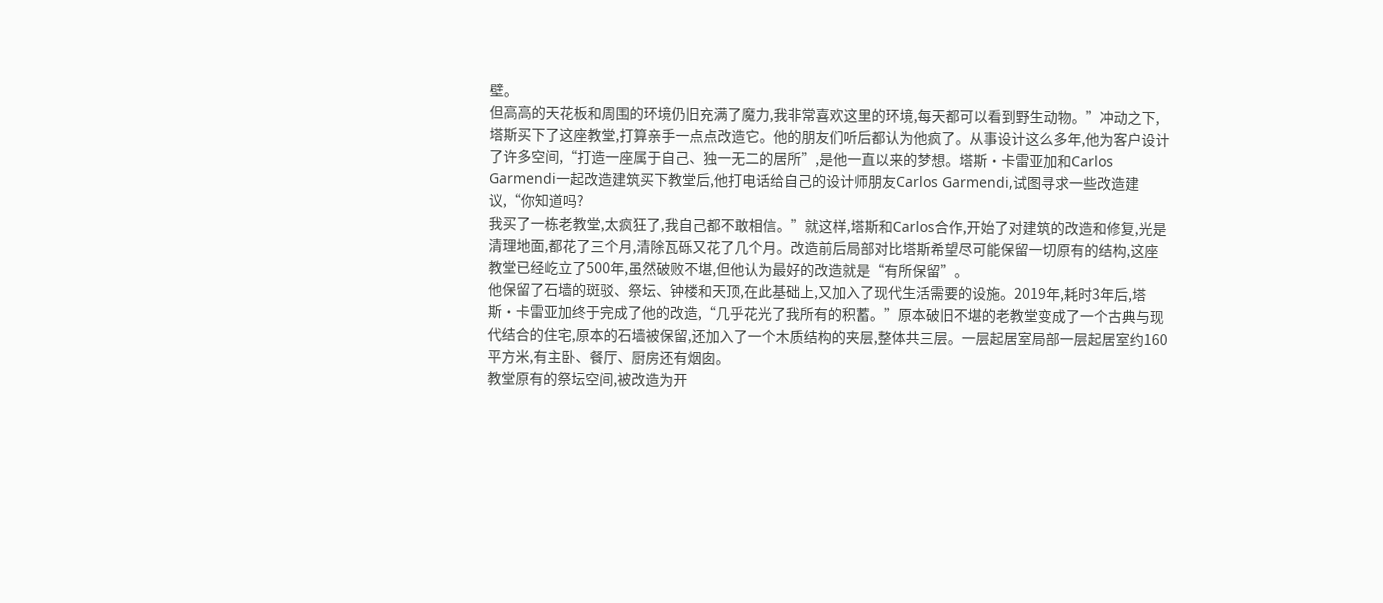壁。
但高高的天花板和周围的环境仍旧充满了魔力,我非常喜欢这里的环境,每天都可以看到野生动物。”冲动之下,塔斯买下了这座教堂,打算亲手一点点改造它。他的朋友们听后都认为他疯了。从事设计这么多年,他为客户设计了许多空间,“打造一座属于自己、独一无二的居所”,是他一直以来的梦想。塔斯·卡雷亚加和Carlos Garmendi一起改造建筑买下教堂后,他打电话给自己的设计师朋友Carlos Garmendi,试图寻求一些改造建议,“你知道吗?
我买了一栋老教堂,太疯狂了,我自己都不敢相信。”就这样,塔斯和Carlos合作,开始了对建筑的改造和修复,光是清理地面,都花了三个月,清除瓦砾又花了几个月。改造前后局部对比塔斯希望尽可能保留一切原有的结构,这座教堂已经屹立了500年,虽然破败不堪,但他认为最好的改造就是“有所保留”。
他保留了石墙的斑驳、祭坛、钟楼和天顶,在此基础上,又加入了现代生活需要的设施。2019年,耗时3年后,塔斯·卡雷亚加终于完成了他的改造,“几乎花光了我所有的积蓄。”原本破旧不堪的老教堂变成了一个古典与现代结合的住宅,原本的石墙被保留,还加入了一个木质结构的夹层,整体共三层。一层起居室局部一层起居室约160平方米,有主卧、餐厅、厨房还有烟囱。
教堂原有的祭坛空间,被改造为开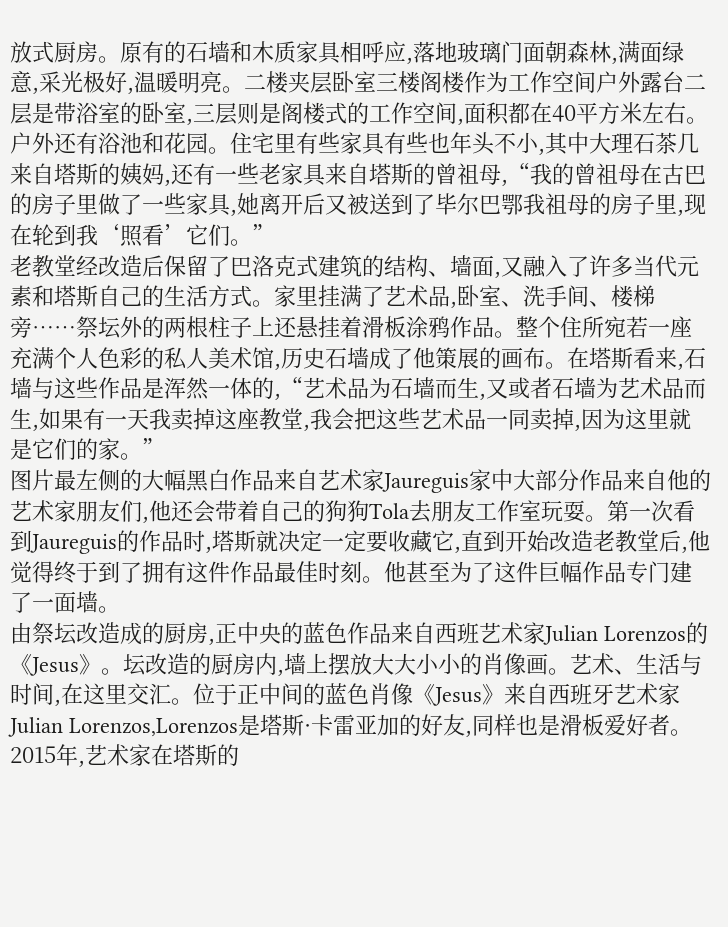放式厨房。原有的石墙和木质家具相呼应,落地玻璃门面朝森林,满面绿意,采光极好,温暖明亮。二楼夹层卧室三楼阁楼作为工作空间户外露台二层是带浴室的卧室,三层则是阁楼式的工作空间,面积都在40平方米左右。户外还有浴池和花园。住宅里有些家具有些也年头不小,其中大理石茶几来自塔斯的姨妈,还有一些老家具来自塔斯的曾祖母,“我的曾祖母在古巴的房子里做了一些家具,她离开后又被送到了毕尔巴鄂我祖母的房子里,现在轮到我‘照看’它们。”
老教堂经改造后保留了巴洛克式建筑的结构、墙面,又融入了许多当代元素和塔斯自己的生活方式。家里挂满了艺术品,卧室、洗手间、楼梯旁……祭坛外的两根柱子上还悬挂着滑板涂鸦作品。整个住所宛若一座充满个人色彩的私人美术馆,历史石墙成了他策展的画布。在塔斯看来,石墙与这些作品是浑然一体的,“艺术品为石墙而生,又或者石墙为艺术品而生,如果有一天我卖掉这座教堂,我会把这些艺术品一同卖掉,因为这里就是它们的家。”
图片最左侧的大幅黑白作品来自艺术家Jaureguis家中大部分作品来自他的艺术家朋友们,他还会带着自己的狗狗Tola去朋友工作室玩耍。第一次看到Jaureguis的作品时,塔斯就决定一定要收藏它,直到开始改造老教堂后,他觉得终于到了拥有这件作品最佳时刻。他甚至为了这件巨幅作品专门建了一面墙。
由祭坛改造成的厨房,正中央的蓝色作品来自西班艺术家Julian Lorenzos的《Jesus》。坛改造的厨房内,墙上摆放大大小小的肖像画。艺术、生活与时间,在这里交汇。位于正中间的蓝色肖像《Jesus》来自西班牙艺术家Julian Lorenzos,Lorenzos是塔斯·卡雷亚加的好友,同样也是滑板爱好者。
2015年,艺术家在塔斯的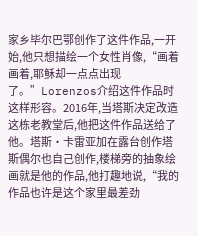家乡毕尔巴鄂创作了这件作品,一开始,他只想描绘一个女性肖像,“画着画着,耶稣却一点点出现了。”Lorenzos介绍这件作品时这样形容。2016年,当塔斯决定改造这栋老教堂后,他把这件作品送给了他。塔斯·卡雷亚加在露台创作塔斯偶尔也自己创作,楼梯旁的抽象绘画就是他的作品,他打趣地说,“我的作品也许是这个家里最差劲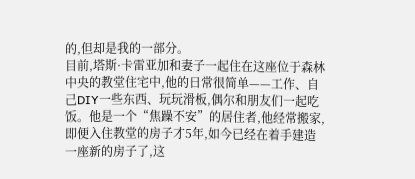的,但却是我的一部分。
目前,塔斯·卡雷亚加和妻子一起住在这座位于森林中央的教堂住宅中,他的日常很简单——工作、自己DIY一些东西、玩玩滑板,偶尔和朋友们一起吃饭。他是一个“焦躁不安”的居住者,他经常搬家,即便入住教堂的房子才5年,如今已经在着手建造一座新的房子了,这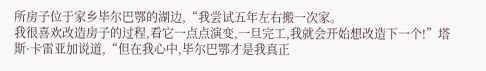所房子位于家乡毕尔巴鄂的湖边,“我尝试五年左右搬一次家。
我很喜欢改造房子的过程,看它一点点演变,一旦完工,我就会开始想改造下一个!”塔斯·卡雷亚加说道,“但在我心中,毕尔巴鄂才是我真正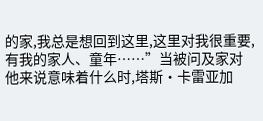的家,我总是想回到这里,这里对我很重要,有我的家人、童年……”当被问及家对他来说意味着什么时,塔斯·卡雷亚加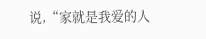说,“家就是我爱的人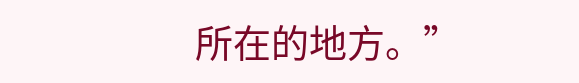所在的地方。”